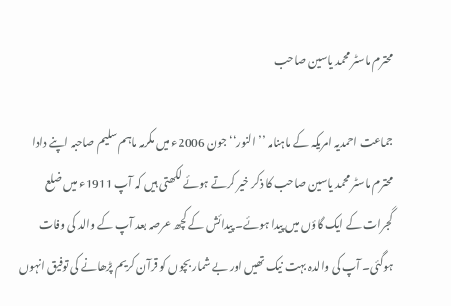محترم ماسٹر محمد یاسین صاحب

جماعت احمدیہ امریکہ کے ماہنامہ ’’النور‘‘ جون 2006ء میں مکرمہ ماہم سلیم صاحبہ اپنے دادا محترم ماسٹر محمد یاسین صاحب کا ذکر خیر کرتے ہوئے لکھتی ہیں کہ آپ 1911ء میں ضلع گجرات کے ایک گاؤں میں پیدا ہوئے۔ پیدائش کے کچھ عرصہ بعد آپ کے والد کی وفات ہوگئی۔ آپ کی والدہ بہت نیک تھیں اور بے شمار بچوں کو قرآن کریم پڑھانے کی توفیق انہوں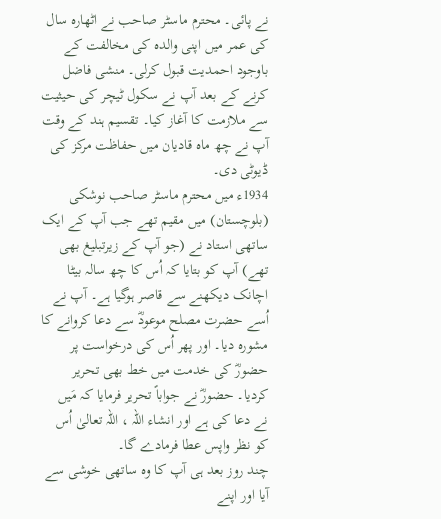نے پائی۔ محترم ماسٹر صاحب نے اٹھارہ سال کی عمر میں اپنی والدہ کی مخالفت کے باوجود احمدیت قبول کرلی۔ منشی فاضل کرنے کے بعد آپ نے سکول ٹیچر کی حیثیت سے ملازمت کا آغاز کیا۔ تقسیم ہند کے وقت آپ نے چھ ماہ قادیان میں حفاظت مرکز کی ڈیوٹی دی۔
1934ء میں محترم ماسٹر صاحب نوشکی (بلوچستان) میں مقیم تھے جب آپ کے ایک ساتھی استاد نے (جو آپ کے زیرتبلیغ بھی تھے) آپ کو بتایا کہ اُس کا چھ سالہ بیٹا اچانک دیکھنے سے قاصر ہوگیا ہے۔ آپ نے اُسے حضرت مصلح موعودؓ سے دعا کروانے کا مشورہ دیا۔ اور پھر اُس کی درخواست پر حضورؓ کی خدمت میں خط بھی تحریر کردیا۔ حضورؓ نے جواباً تحریر فرمایا کہ مَیں نے دعا کی ہے اور انشاء اللہ ، اللہ تعالیٰ اُس کو نظر واپس عطا فرمادے گا۔
چند روز بعد ہی آپ کا وہ ساتھی خوشی سے آیا اور اپنے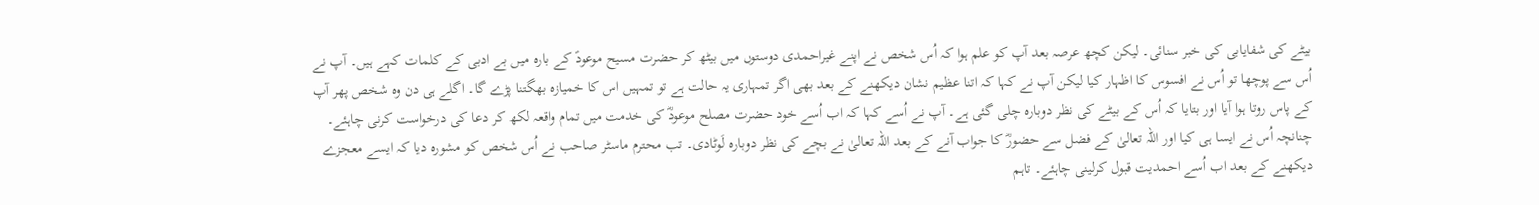بیٹے کی شفایابی کی خبر سنائی۔ لیکن کچھ عرصہ بعد آپ کو علم ہوا کہ اُس شخص نے اپنے غیراحمدی دوستوں میں بیٹھ کر حضرت مسیح موعودؑ کے بارہ میں بے ادبی کے کلمات کہے ہیں۔ آپ نے اُس سے پوچھا تو اُس نے افسوس کا اظہار کیا لیکن آپ نے کہا کہ اتنا عظیم نشان دیکھنے کے بعد بھی اگر تمہاری یہ حالت ہے تو تمہیں اس کا خمیازہ بھگتنا پڑے گا۔ اگلے ہی دن وہ شخص پھر آپ کے پاس روتا ہوا آیا اور بتایا کہ اُس کے بیٹے کی نظر دوبارہ چلی گئی ہے۔ آپ نے اُسے کہا کہ اب اُسے خود حضرت مصلح موعودؓ کی خدمت میں تمام واقعہ لکھ کر دعا کی درخواست کرنی چاہئے۔ چنانچہ اُس نے ایسا ہی کیا اور اللہ تعالیٰ کے فضل سے حضورؓ کا جواب آنے کے بعد اللہ تعالیٰ نے بچے کی نظر دوبارہ لَوٹادی۔ تب محترم ماسٹر صاحب نے اُس شخص کو مشورہ دیا کہ ایسے معجزے دیکھنے کے بعد اب اُسے احمدیت قبول کرلینی چاہئے۔ تاہم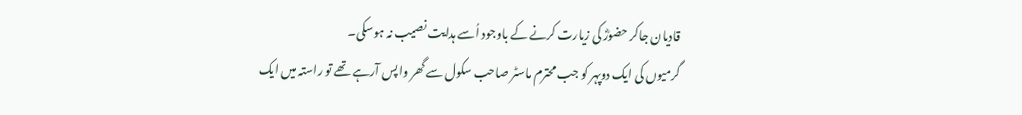قادیان جاکر حضورؓ کی زیارت کرنے کے باوجود اُسے ہدایت نصیب نہ ہوسکی۔
گرمیوں کی ایک دوپہر کو جب محترم ماسٹر صاحب سکول سے گھر واپس آرہے تھے تو راستہ میں ایک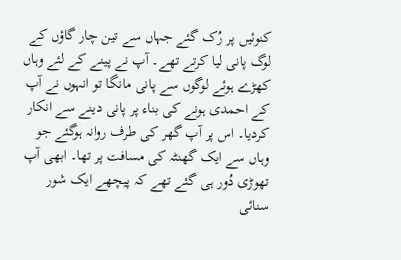کنوئیں پر رُک گئے جہاں سے تین چار گاؤں کے لوگ پانی لیا کرتے تھے۔ آپ نے پینے کے لئے وہاں کھڑے ہوئے لوگوں سے پانی مانگا تو انہوں نے آپ کے احمدی ہونے کی بناء پر پانی دینے سے انکار کردیا۔ اس پر آپ گھر کی طرف روانہ ہوگئے جو وہاں سے ایک گھنٹہ کی مسافت پر تھا۔ ابھی آپ تھوڑی دُور ہی گئے تھے کہ پیچھے ایک شور سنائی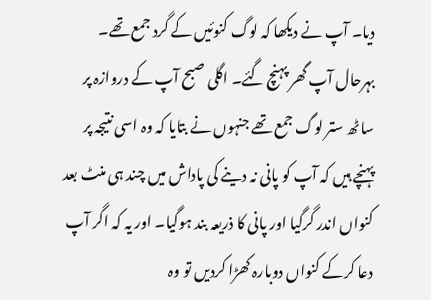دیا۔ آپ نے دیکھا کہ لوگ کنوئیں کے گرد جمع تھے۔ بہرحال آپ گھر پہنچ گئے۔ اگلی صبح آپ کے دروازہ پر ساٹھ ستر لوگ جمع تھے جنہوں نے بتایا کہ وہ اسی نتیجہ پر پہنچے ہیں کہ آپ کو پانی نہ دینے کی پاداش میں چند ہی منٹ بعد کنواں اندر گرگیا اور پانی کا ذریعہ بند ہوگیا۔ اور یہ کہ اگر آپ دعا کرکے کنواں دوبارہ کھڑا کردیں تو وہ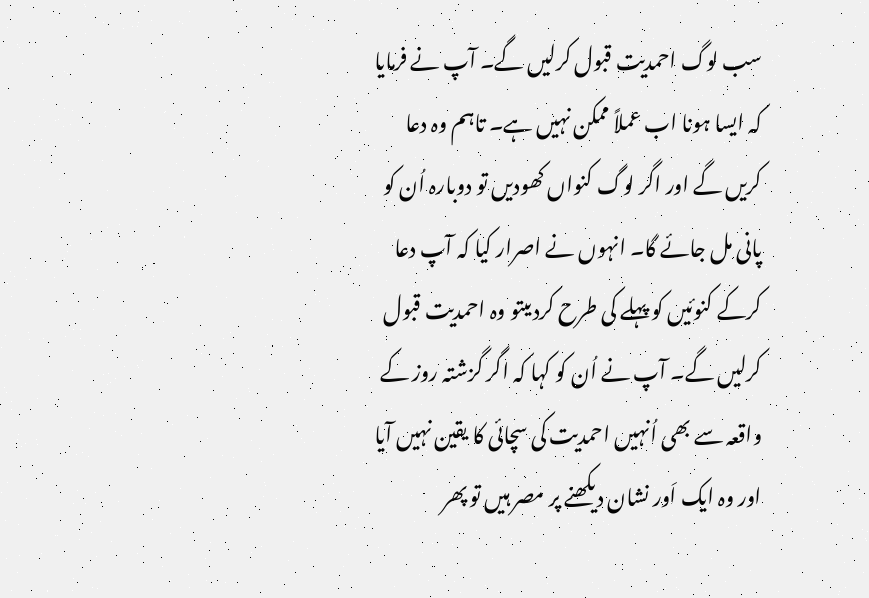سب لوگ احمدیت قبول کرلیں گے۔ آپ نے فرمایا کہ ایسا ہونا اب عملاً ممکن نہیں ہے۔ تاہم وہ دعا کریں گے اور اگر لوگ کنواں کھودیں تو دوبارہ اُن کو پانی مل جائے گا۔ انہوں نے اصرار کیا کہ آپ دعا کرکے کنوئیں کو پہلے کی طرح کردیںتو وہ احمدیت قبول کرلیں گے۔ آپ نے اُن کو کہا کہ اگر گزشتہ روز کے واقعہ سے بھی اُنہیں احمدیت کی سچائی کا یقین نہیں آیا اور وہ ایک اَور نشان دیکھنے پر مصر ہیں تو پھر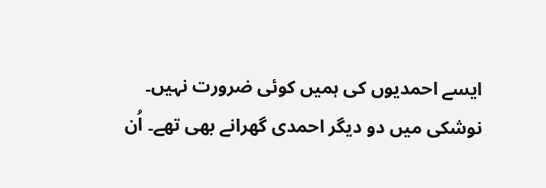ایسے احمدیوں کی ہمیں کوئی ضرورت نہیں۔
نوشکی میں دو دیگر احمدی گھرانے بھی تھے۔ اُن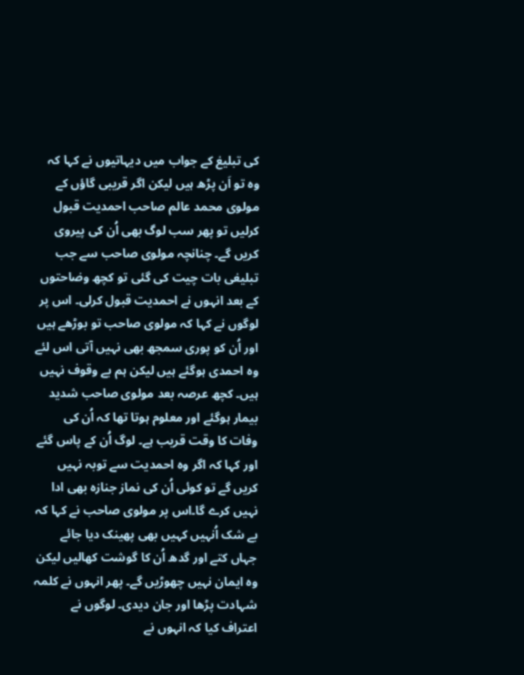کی تبلیغ کے جواب میں دیہاتیوں نے کہا کہ وہ تو اَن پڑھ ہیں لیکن اگر قریبی گاؤں کے مولوی محمد عالم صاحب احمدیت قبول کرلیں تو پھر سب لوگ بھی اُن کی پیروی کریں گے۔ چنانچہ مولوی صاحب سے جب تبلیغی بات چیت کی گئی تو کچھ وضاحتوں کے بعد انہوں نے احمدیت قبول کرلی۔ اس پر لوگوں نے کہا کہ مولوی صاحب تو بوڑھے ہیں اور اُن کو پوری سمجھ بھی نہیں آتی اس لئے وہ احمدی ہوگئے ہیں لیکن ہم بے وقوف نہیں ہیں۔ کچھ عرصہ بعد مولوی صاحب شدید بیمار ہوگئے اور معلوم ہوتا تھا کہ اُن کی وفات کا وقت قریب ہے۔ لوگ اُن کے پاس گئے اور کہا کہ اگر وہ احمدیت سے توبہ نہیں کریں گے تو کوئی اُن کی نماز جنازہ بھی ادا نہیں کرے گا۔اس پر مولوی صاحب نے کہا کہ بے شک اُنہیں کہیں بھی پھینک دیا جائے جہاں کتے اور گدھ اُن کا گوشت کھالیں لیکن وہ ایمان نہیں چھوڑیں گے۔ پھر انہوں نے کلمہ شہادت پڑھا اور جان دیدی۔ لوگوں نے اعتراف کیا کہ انہوں نے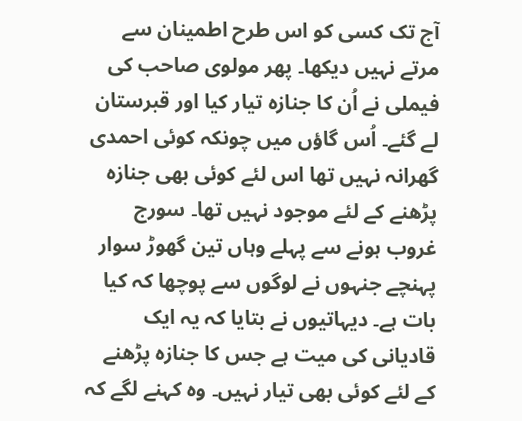آج تک کسی کو اس طرح اطمینان سے مرتے نہیں دیکھا۔ پھر مولوی صاحب کی فیملی نے اُن کا جنازہ تیار کیا اور قبرستان لے گئے۔ اُس گاؤں میں چونکہ کوئی احمدی گھرانہ نہیں تھا اس لئے کوئی بھی جنازہ پڑھنے کے لئے موجود نہیں تھا۔ سورج غروب ہونے سے پہلے وہاں تین گھوڑ سوار پہنچے جنہوں نے لوگوں سے پوچھا کہ کیا بات ہے۔ دیہاتیوں نے بتایا کہ یہ ایک قادیانی کی میت ہے جس کا جنازہ پڑھنے کے لئے کوئی بھی تیار نہیں۔ وہ کہنے لگے کہ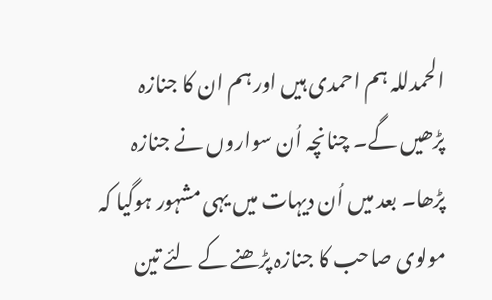الحمدللہ ہم احمدی ہیں اور ہم ان کا جنازہ پڑھیں گے۔ چنانچہ اُن سواروں نے جنازہ پڑھا۔ بعد میں اُن دیہات میں یہی مشہور ہوگیا کہ مولوی صاحب کا جنازہ پڑھنے کے لئے تین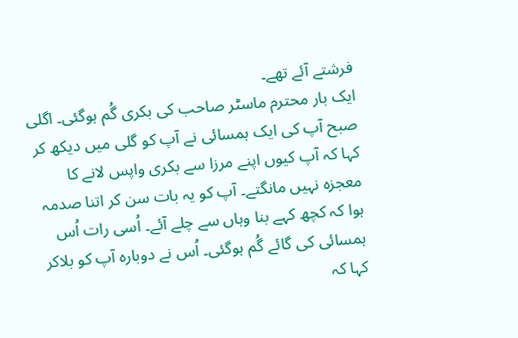فرشتے آئے تھے۔
ایک بار محترم ماسٹر صاحب کی بکری گُم ہوگئی۔ اگلی صبح آپ کی ایک ہمسائی نے آپ کو گلی میں دیکھ کر کہا کہ آپ کیوں اپنے مرزا سے بکری واپس لانے کا معجزہ نہیں مانگتے۔ آپ کو یہ بات سن کر اتنا صدمہ ہوا کہ کچھ کہے بنا وہاں سے چلے آئے۔ اُسی رات اُس ہمسائی کی گائے گُم ہوگئی۔ اُس نے دوبارہ آپ کو بلاکر کہا کہ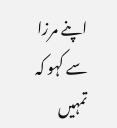اپنے مرزا سے کہو کہ تمہیں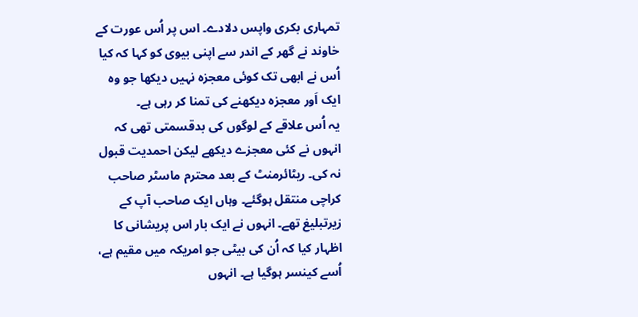تمہاری بکری واپس دلادے۔ اس پر اُس عورت کے خاوند نے گھر کے اندر سے اپنی بیوی کو کہا کہ کیا اُس نے ابھی تک کوئی معجزہ نہیں دیکھا جو وہ ایک اَور معجزہ دیکھنے کی تمنا کر رہی ہے۔
یہ اُس علاقے کے لوگوں کی بدقسمتی تھی کہ انہوں نے کئی معجزے دیکھے لیکن احمدیت قبول نہ کی۔ ریٹائرمنٹ کے بعد محترم ماسٹر صاحب کراچی منتقل ہوگئے۔ وہاں ایک صاحب آپ کے زیرتبلیغ تھے۔ انہوں نے ایک بار اس پریشانی کا اظہار کیا کہ اُن کی بیٹی جو امریکہ میں مقیم ہے، اُسے کینسر ہوگیا ہے۔ انہوں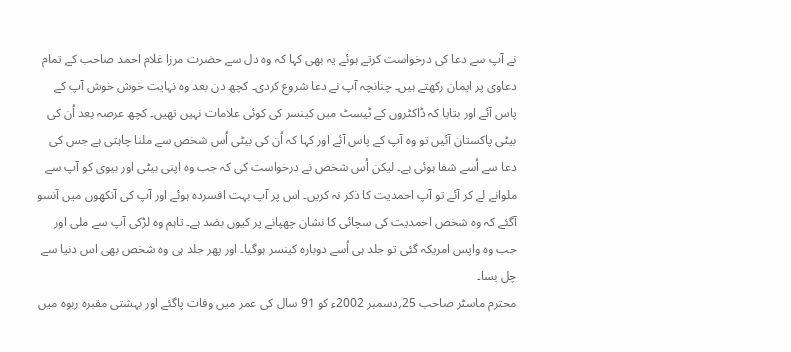نے آپ سے دعا کی درخواست کرتے ہوئے یہ بھی کہا کہ وہ دل سے حضرت مرزا غلام احمد صاحب کے تمام دعاوی پر ایمان رکھتے ہیں۔ چنانچہ آپ نے دعا شروع کردی۔ کچھ دن بعد وہ نہایت خوش خوش آپ کے پاس آئے اور بتایا کہ ڈاکٹروں کے ٹیسٹ میں کینسر کی کوئی علامات نہیں تھیں۔ کچھ عرصہ بعد اُن کی بیٹی پاکستان آئیں تو وہ آپ کے پاس آئے اور کہا کہ اُن کی بیٹی اُس شخص سے ملنا چاہتی ہے جس کی دعا سے اُسے شفا ہوئی ہے۔ لیکن اُس شخص نے درخواست کی کہ جب وہ اپنی بیٹی اور بیوی کو آپ سے ملوانے لے کر آئے تو آپ احمدیت کا ذکر نہ کریں۔ اس پر آپ بہت افسردہ ہوئے اور آپ کی آنکھوں میں آنسو آگئے کہ وہ شخص احمدیت کی سچائی کا نشان چھپانے پر کیوں بضد ہے۔ تاہم وہ لڑکی آپ سے ملی اور جب وہ واپس امریکہ گئی تو جلد ہی اُسے دوبارہ کینسر ہوگیا۔ اور پھر جلد ہی وہ شخص بھی اس دنیا سے چل بسا۔
محترم ماسٹر صاحب 25؍دسمبر 2002ء کو 91 سال کی عمر میں وفات پاگئے اور بہشتی مقبرہ ربوہ میں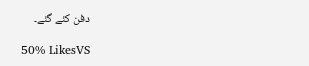دفن کئے گئے۔

50% LikesVS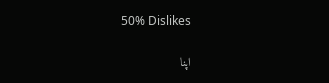50% Dislikes

اپنا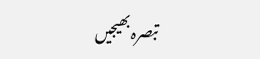تبصرہ بھیجیں